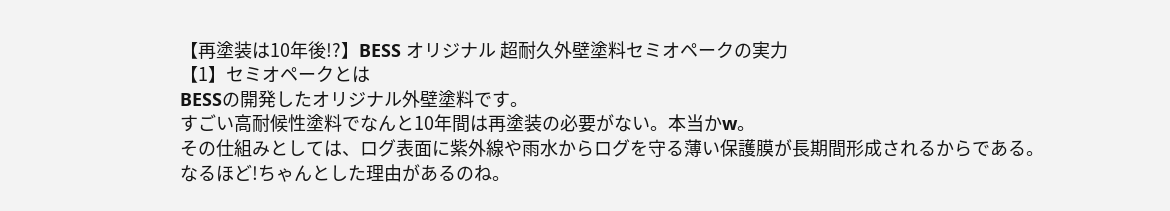【再塗装は10年後!?】BESS オリジナル 超耐久外壁塗料セミオペークの実力
【1】セミオペークとは
BESSの開発したオリジナル外壁塗料です。
すごい高耐候性塗料でなんと10年間は再塗装の必要がない。本当かw。
その仕組みとしては、ログ表面に紫外線や雨水からログを守る薄い保護膜が長期間形成されるからである。
なるほど!ちゃんとした理由があるのね。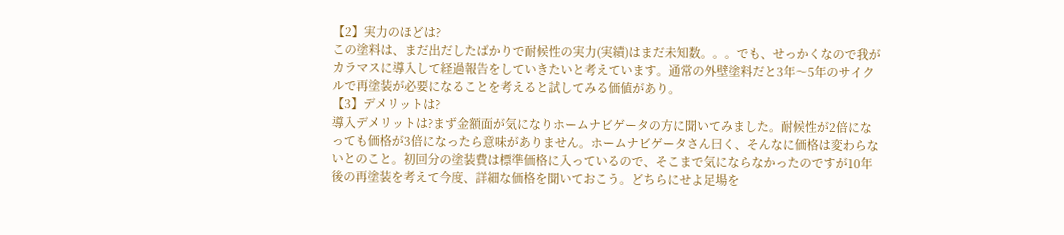【2】実力のほどは?
この塗料は、まだ出だしたばかりで耐候性の実力(実績)はまだ未知数。。。でも、せっかくなので我がカラマスに導入して経過報告をしていきたいと考えています。通常の外壁塗料だと3年〜5年のサイクルで再塗装が必要になることを考えると試してみる価値があり。
【3】デメリットは?
導入デメリットは?まず金額面が気になりホームナビゲータの方に聞いてみました。耐候性が2倍になっても価格が3倍になったら意味がありません。ホームナビゲータさん曰く、そんなに価格は変わらないとのこと。初回分の塗装費は標準価格に入っているので、そこまで気にならなかったのですが10年後の再塗装を考えて今度、詳細な価格を聞いておこう。どちらにせよ足場を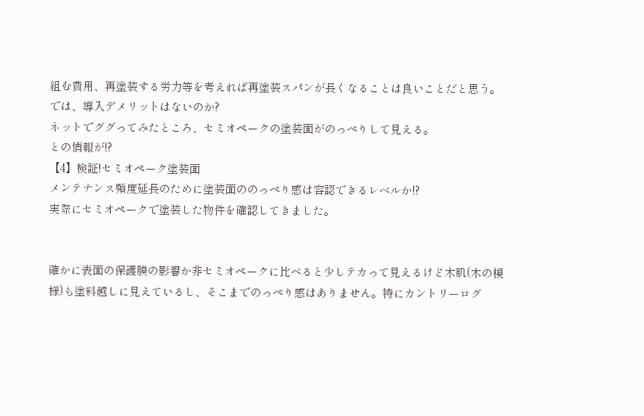組む費用、再塗装する労力等を考えれば再塗装スパンが長くなることは良いことだと思う。では、導入デメリットはないのか?
ネットでググってみたところ、セミオペークの塗装面がのっぺりして見える。
との情報が!?
【4】検証!セミオペーク塗装面
メンテナンス頻度延長のために塗装面ののっぺり感は容認できるレベルか!?
実際にセミオペークで塗装した物件を確認してきました。


確かに表面の保護膜の影響か非セミオペークに比べると少しテカって見えるけど木肌(木の模様)も塗料越しに見えているし、そこまでのっぺり感はありません。特にカントリーログ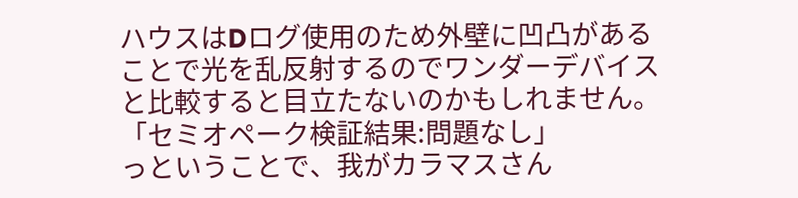ハウスはDログ使用のため外壁に凹凸があることで光を乱反射するのでワンダーデバイスと比較すると目立たないのかもしれません。
「セミオペーク検証結果:問題なし」
っということで、我がカラマスさん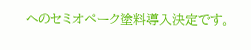へのセミオペーク塗料導入決定です。